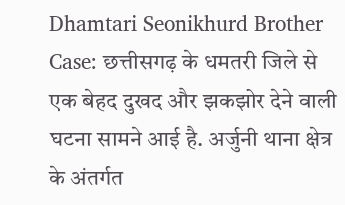Dhamtari Seonikhurd Brother Case: छत्तीसगढ़ के धमतरी जिले से एक बेहद दुखद और झकझोर देने वाली घटना सामने आई है. अर्जुनी थाना क्षेत्र के अंतर्गत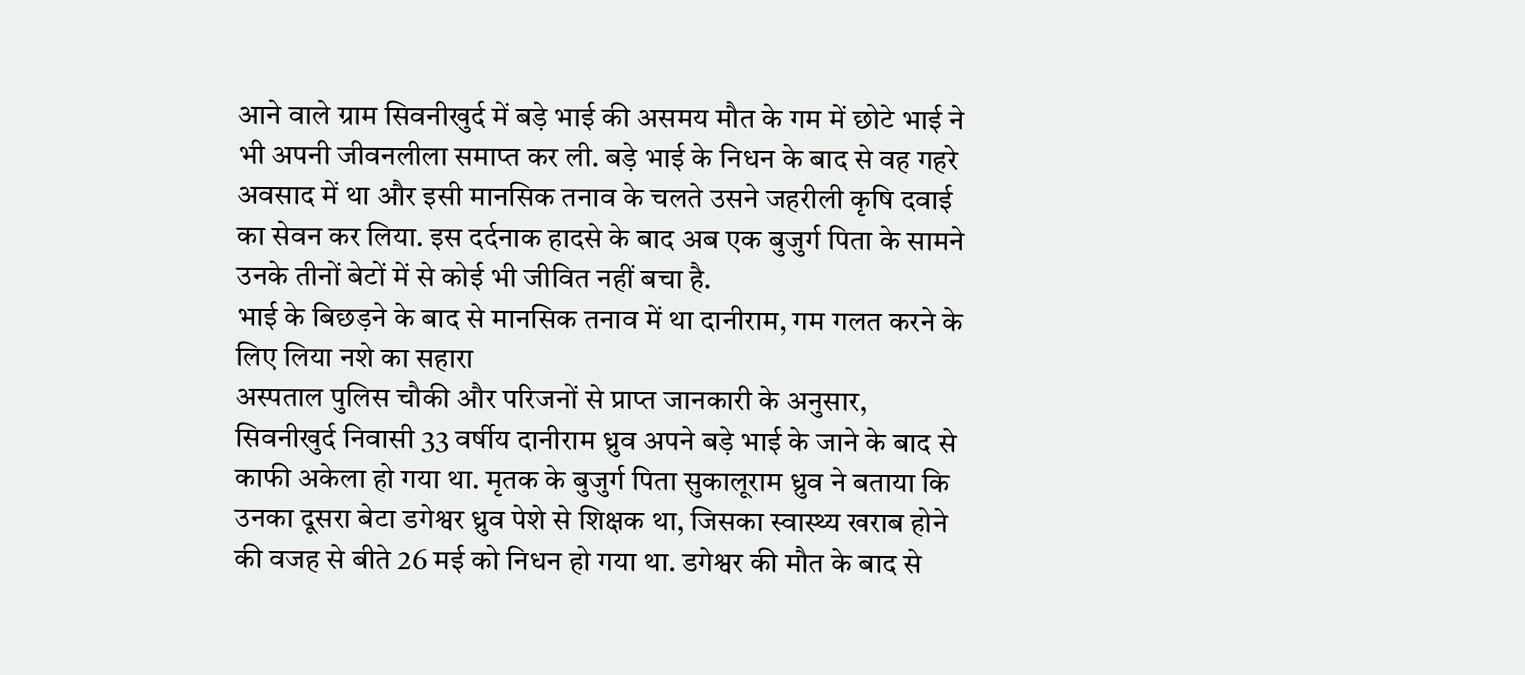आने वाले ग्राम सिवनीखुर्द में बड़े भाई की असमय मौत के गम में छोटे भाई ने भी अपनी जीवनलीला समाप्त कर ली. बड़े भाई के निधन के बाद से वह गहरे अवसाद में था और इसी मानसिक तनाव के चलते उसने जहरीली कृषि दवाई का सेवन कर लिया. इस दर्दनाक हादसे के बाद अब एक बुजुर्ग पिता के सामने उनके तीनों बेटों में से कोई भी जीवित नहीं बचा है.
भाई के बिछड़ने के बाद से मानसिक तनाव में था दानीराम, गम गलत करने के लिए लिया नशे का सहारा
अस्पताल पुलिस चौकी और परिजनों से प्राप्त जानकारी के अनुसार, सिवनीखुर्द निवासी 33 वर्षीय दानीराम ध्रुव अपने बड़े भाई के जाने के बाद से काफी अकेला हो गया था. मृतक के बुजुर्ग पिता सुकालूराम ध्रुव ने बताया कि उनका दूसरा बेटा डगेश्वर ध्रुव पेशे से शिक्षक था, जिसका स्वास्थ्य खराब होने की वजह से बीते 26 मई को निधन हो गया था. डगेश्वर की मौत के बाद से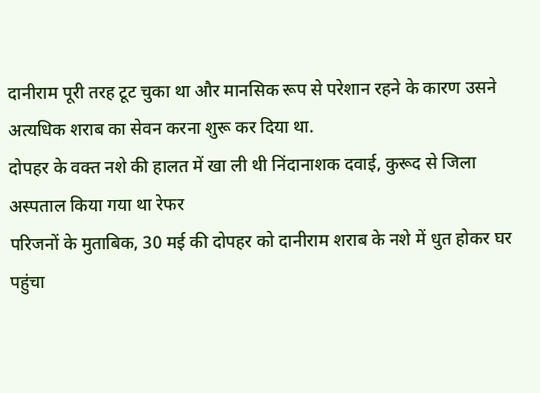दानीराम पूरी तरह टूट चुका था और मानसिक रूप से परेशान रहने के कारण उसने अत्यधिक शराब का सेवन करना शुरू कर दिया था.
दोपहर के वक्त नशे की हालत में खा ली थी निंदानाशक दवाई, कुरूद से जिला अस्पताल किया गया था रेफर
परिजनों के मुताबिक, 30 मई की दोपहर को दानीराम शराब के नशे में धुत होकर घर पहुंचा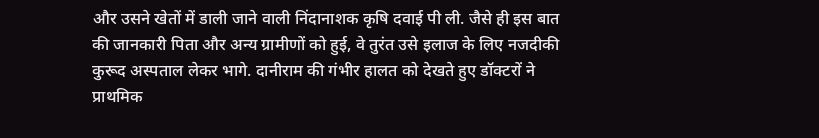और उसने खेतों में डाली जाने वाली निंदानाशक कृषि दवाई पी ली. जैसे ही इस बात की जानकारी पिता और अन्य ग्रामीणों को हुई, वे तुरंत उसे इलाज के लिए नजदीकी कुरूद अस्पताल लेकर भागे. दानीराम की गंभीर हालत को देखते हुए डॉक्टरों ने प्राथमिक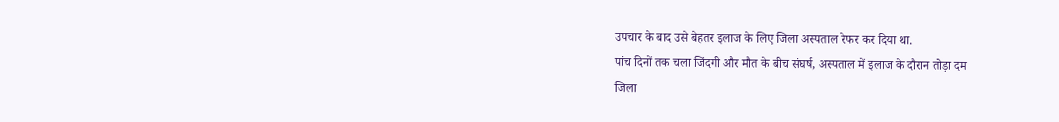उपचार के बाद उसे बेहतर इलाज के लिए जिला अस्पताल रेफर कर दिया था.
पांच दिनों तक चला जिंदगी और मौत के बीच संघर्ष, अस्पताल में इलाज के दौरान तोड़ा दम
जिला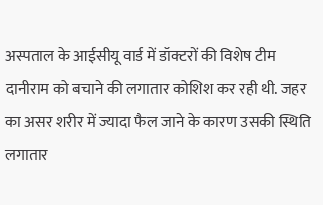अस्पताल के आईसीयू वार्ड में डॉक्टरों की विशेष टीम दानीराम को बचाने की लगातार कोशिश कर रही थी. जहर का असर शरीर में ज्यादा फैल जाने के कारण उसकी स्थिति लगातार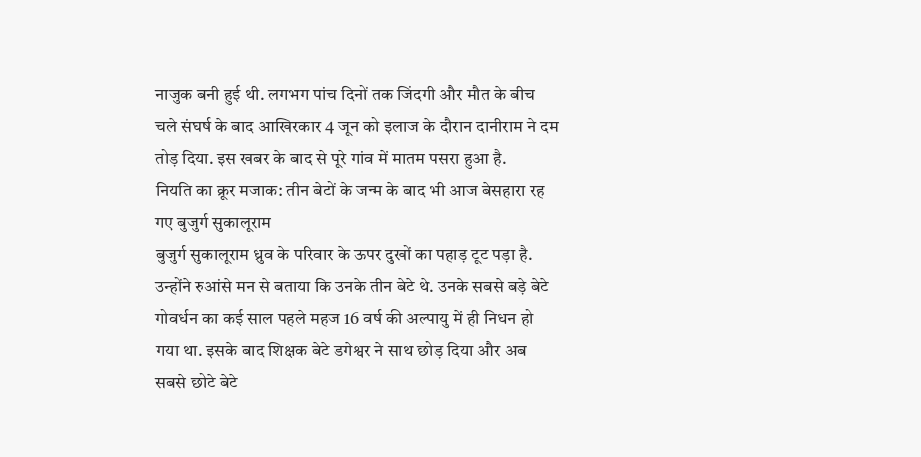नाजुक बनी हुई थी. लगभग पांच दिनों तक जिंदगी और मौत के बीच चले संघर्ष के बाद आखिरकार 4 जून को इलाज के दौरान दानीराम ने दम तोड़ दिया. इस खबर के बाद से पूरे गांव में मातम पसरा हुआ है.
नियति का क्रूर मजाक: तीन बेटों के जन्म के बाद भी आज बेसहारा रह गए बुजुर्ग सुकालूराम
बुजुर्ग सुकालूराम ध्रुव के परिवार के ऊपर दुखों का पहाड़ टूट पड़ा है. उन्होंने रुआंसे मन से बताया कि उनके तीन बेटे थे. उनके सबसे बड़े बेटे गोवर्धन का कई साल पहले महज 16 वर्ष की अल्पायु में ही निधन हो गया था. इसके बाद शिक्षक बेटे डगेश्वर ने साथ छोड़ दिया और अब सबसे छोटे बेटे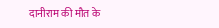दानीराम की मौत के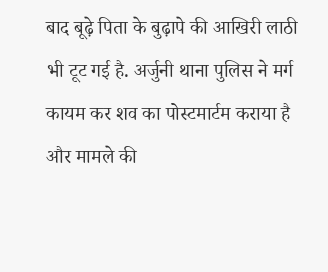बाद बूढ़े पिता के बुढ़ापे की आखिरी लाठी भी टूट गई है. अर्जुनी थाना पुलिस ने मर्ग कायम कर शव का पोस्टमार्टम कराया है और मामले की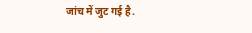जांच में जुट गई है.